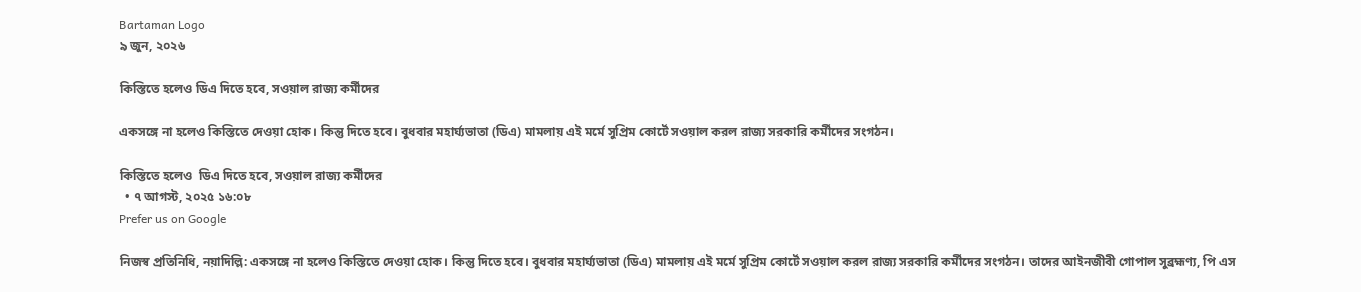Bartaman Logo
৯ জুন, ২০২৬

কিস্তিতে হলেও ডিএ দিতে হবে, সওয়াল রাজ্য কর্মীদের

একসঙ্গে না হলেও কিস্তিতে দেওয়া হোক। কিন্তু দিতে হবে। বুধবার মহার্ঘ্যভাতা (ডিএ) মামলায় এই মর্মে সুপ্রিম কোর্টে সওয়াল করল রাজ্য সরকারি কর্মীদের সংগঠন।

কিস্তিতে হলেও  ডিএ দিতে হবে, সওয়াল রাজ্য কর্মীদের
  • ৭ আগস্ট, ২০২৫ ১৬:০৮
Prefer us on Google

নিজস্ব প্রতিনিধি, নয়াদিল্লি: একসঙ্গে না হলেও কিস্তিতে দেওয়া হোক। কিন্তু দিতে হবে। বুধবার মহার্ঘ্যভাতা (ডিএ) মামলায় এই মর্মে সুপ্রিম কোর্টে সওয়াল করল রাজ্য সরকারি কর্মীদের সংগঠন। তাদের আইনজীবী গোপাল সুব্রহ্মণ্য, পি এস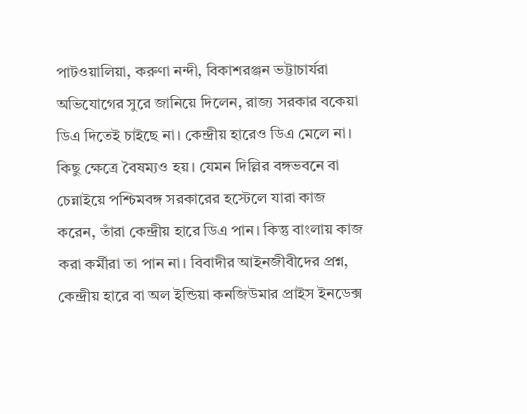পাটওয়ালিয়া, করুণা নন্দী, বিকাশরঞ্জন ভট্টাচার্যরা অভিযোগের সুরে জানিয়ে দিলেন, রাজ্য সরকার বকেয়া ডিএ দিতেই চাইছে না। কেন্দ্রীয় হারেও ডিএ মেলে না। কিছু ক্ষেত্রে বৈষম্যও হয়। যেমন দিল্লির বঙ্গভবনে বা চেন্নাইয়ে পশ্চিমবঙ্গ সরকারের হস্টেলে যারা কাজ করেন, তাঁরা কেন্দ্রীয় হারে ডিএ পান। কিন্তু বাংলায় কাজ করা কর্মীরা তা পান না। বিবাদীর আ‌ইনজীবীদের প্রশ্ন, কেন্দ্রীয় হারে বা অল ইন্ডিয়া কনজিউমার প্রাইস ইনডেক্স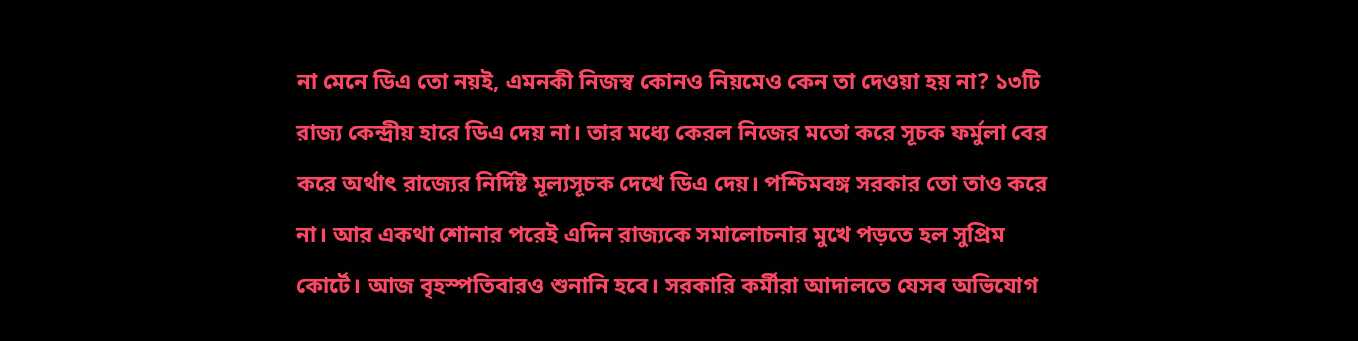না মেনে ডিএ তো নয়ই, এমনকী নিজস্ব কোনও নিয়মেও কেন তা দেওয়া হয় না? ১৩টি রাজ্য কেন্দ্রীয় হারে ডিএ দেয় না। তার মধ্যে কেরল নিজের মতো করে সূচক ফর্মুলা বের করে অর্থাৎ রাজ্যের নির্দিষ্ট মূল্যসূচক দেখে ডিএ দেয়। পশ্চিমবঙ্গ সরকার তো তাও করে না। আর একথা শোনার পরেই এদিন রাজ্যকে সমালোচনার মুখে পড়তে হল সুপ্রিম কোর্টে। আজ বৃহস্পতিবারও শুনানি হবে। সরকারি কর্মীরা আদালতে যেসব অভিযোগ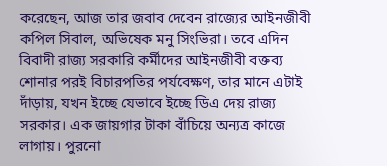করেছেন, আজ তার জবাব দেবেন রাজ্যের আইনজীবী কপিল সিবাল, অভিষেক মনু সিংভিরা। তবে এদিন বিবাদী রাজ্য সরকারি কর্মীদের আইনজীবী বক্তব্য শোনার পরই বিচারপতির পর্যবেক্ষণ, তার মানে এটাই দাঁড়ায়, যখন ইচ্ছে যেভাবে ইচ্ছে ডিএ দেয় রাজ্য সরকার। এক জায়গার টাকা বাঁচিয়ে অন্যত্র কাজে লাগায়। পুরনো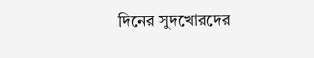দিনের সুদখোরদের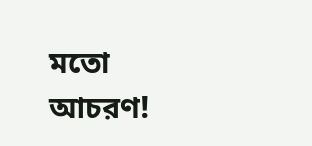মতো আচরণ!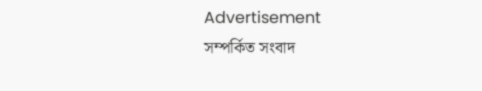Advertisement
সম্পর্কিত সংবাদ